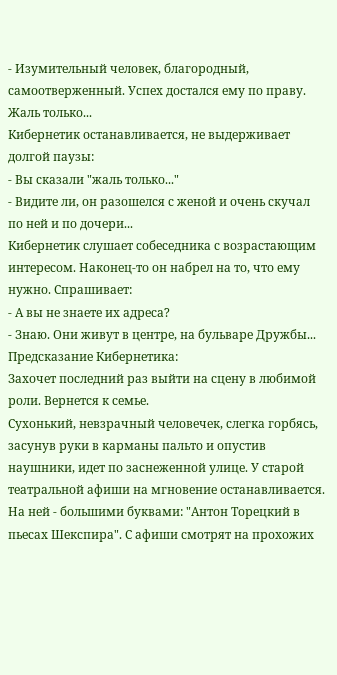- Изумительный человек, благородный, самоотверженный. Успех достался ему по праву. Жаль только...
Кибернетик останавливается, не выдерживает долгой паузы:
- Вы сказали "жаль только..."
- Видите ли, он разошелся с женой и очень скучал по ней и по дочери...
Кибернетик слушает собеседника с возрастающим интересом. Наконец-то он набрел на то, что ему нужно. Спрашивает:
- А вы не знаете их адреса?
- Знаю. Они живут в центре, на бульваре Дружбы...
Предсказание Кибернетика:
Захочет последний раз выйти на сцену в любимой роли. Вернется к семье.
Сухонький, невзрачный человечек, слегка горбясь, засунув руки в карманы пальто и опустив наушники, идет по заснеженной улице. У старой театральной афиши на мгновение останавливается. На ней - большими буквами: "Антон Торецкий в пьесах Шекспира". С афиши смотрят на прохожих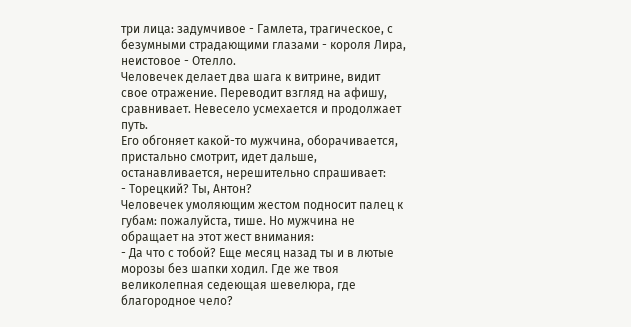три лица: задумчивое - Гамлета, трагическое, с безумными страдающими глазами - короля Лира, неистовое - Отелло.
Человечек делает два шага к витрине, видит свое отражение. Переводит взгляд на афишу, сравнивает. Невесело усмехается и продолжает путь.
Его обгоняет какой-то мужчина, оборачивается, пристально смотрит, идет дальше, останавливается, нерешительно спрашивает:
- Торецкий? Ты, Антон?
Человечек умоляющим жестом подносит палец к губам: пожалуйста, тише. Но мужчина не обращает на этот жест внимания:
- Да что с тобой? Еще месяц назад ты и в лютые морозы без шапки ходил. Где же твоя великолепная седеющая шевелюра, где благородное чело?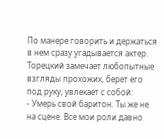По манере говорить и держаться в нем сразу угадывается актер.
Торецкий замечает любопытные взгляды прохожих, берет его под руку, увлекает с собой:
- Умерь свой баритон. Ты же не на сцене. Все мои роли давно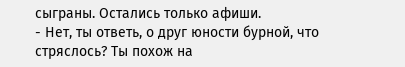сыграны. Остались только афиши.
- Нет, ты ответь, о друг юности бурной, что стряслось? Ты похож на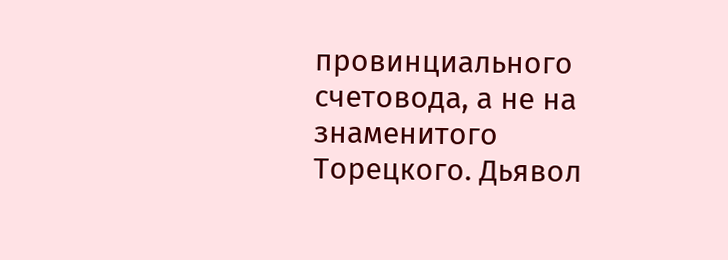провинциального счетовода, а не на знаменитого Торецкого. Дьявол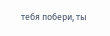тебя побери, ты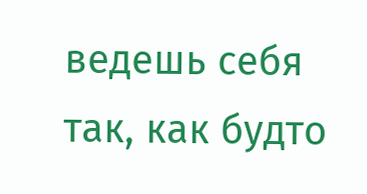ведешь себя так, как будто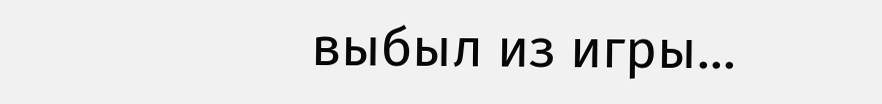выбыл из игры...